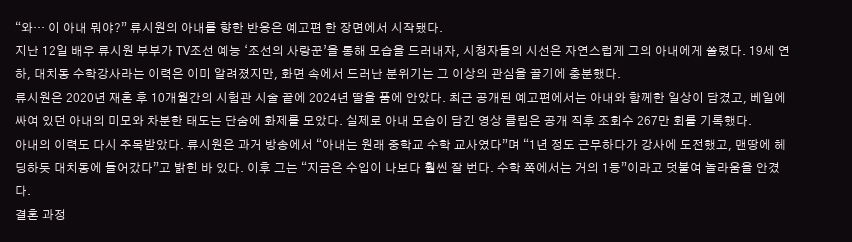“와… 이 아내 뭐야?” 류시원의 아내를 향한 반응은 예고편 한 장면에서 시작됐다.
지난 12일 배우 류시원 부부가 TV조선 예능 ‘조선의 사랑꾼’을 통해 모습을 드러내자, 시청자들의 시선은 자연스럽게 그의 아내에게 쏠렸다. 19세 연하, 대치동 수학강사라는 이력은 이미 알려졌지만, 화면 속에서 드러난 분위기는 그 이상의 관심을 끌기에 충분했다.
류시원은 2020년 재혼 후 10개월간의 시험관 시술 끝에 2024년 딸을 품에 안았다. 최근 공개된 예고편에서는 아내와 함께한 일상이 담겼고, 베일에 싸여 있던 아내의 미모와 차분한 태도는 단숨에 화제를 모았다. 실제로 아내 모습이 담긴 영상 클립은 공개 직후 조회수 267만 회를 기록했다.
아내의 이력도 다시 주목받았다. 류시원은 과거 방송에서 “아내는 원래 중학교 수학 교사였다”며 “1년 정도 근무하다가 강사에 도전했고, 맨땅에 헤딩하듯 대치동에 들어갔다”고 밝힌 바 있다. 이후 그는 “지금은 수입이 나보다 훨씬 잘 번다. 수학 쪽에서는 거의 1등”이라고 덧붙여 놀라움을 안겼다.
결혼 과정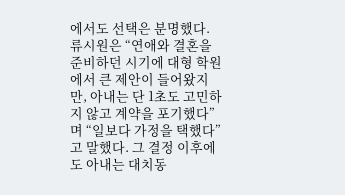에서도 선택은 분명했다. 류시원은 “연애와 결혼을 준비하던 시기에 대형 학원에서 큰 제안이 들어왔지만, 아내는 단 1초도 고민하지 않고 계약을 포기했다”며 “일보다 가정을 택했다”고 말했다. 그 결정 이후에도 아내는 대치동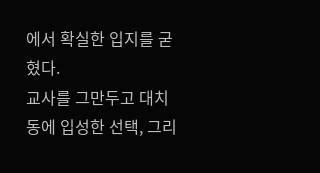에서 확실한 입지를 굳혔다.
교사를 그만두고 대치동에 입성한 선택, 그리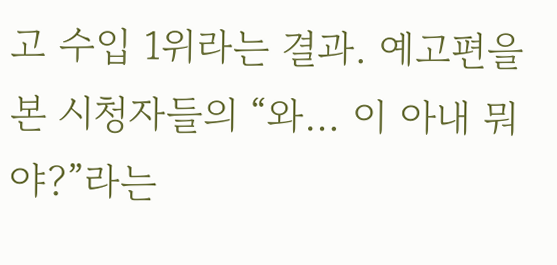고 수입 1위라는 결과. 예고편을 본 시청자들의 “와… 이 아내 뭐야?”라는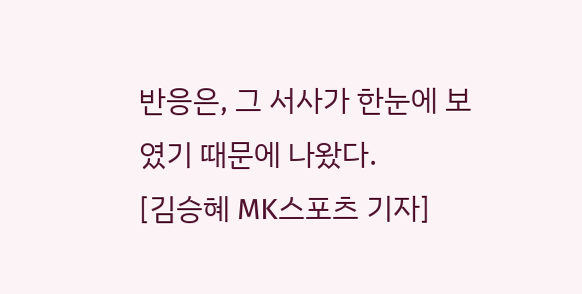반응은, 그 서사가 한눈에 보였기 때문에 나왔다.
[김승혜 MK스포츠 기자]